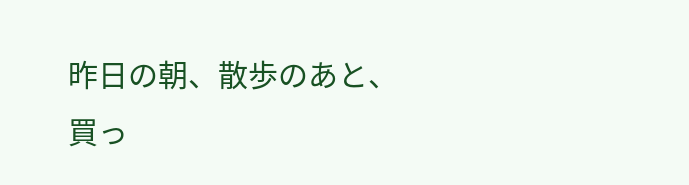昨日の朝、散歩のあと、買っ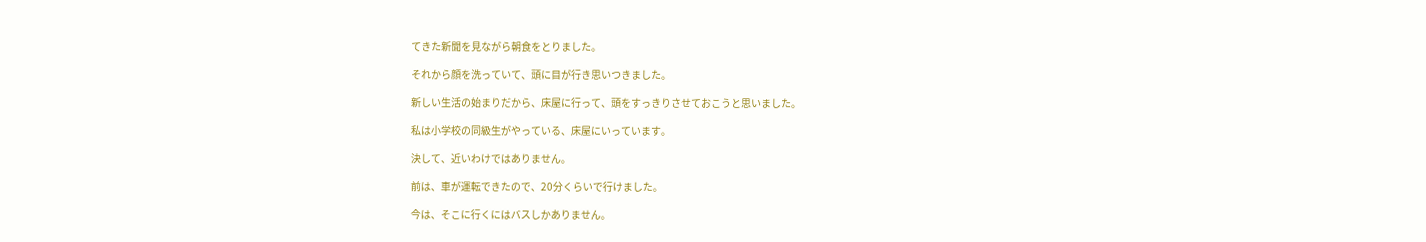てきた新聞を見ながら朝食をとりました。

それから顔を洗っていて、頭に目が行き思いつきました。

新しい生活の始まりだから、床屋に行って、頭をすっきりさせておこうと思いました。

私は小学校の同級生がやっている、床屋にいっています。

決して、近いわけではありません。

前は、車が運転できたので、20分くらいで行けました。

今は、そこに行くにはバスしかありません。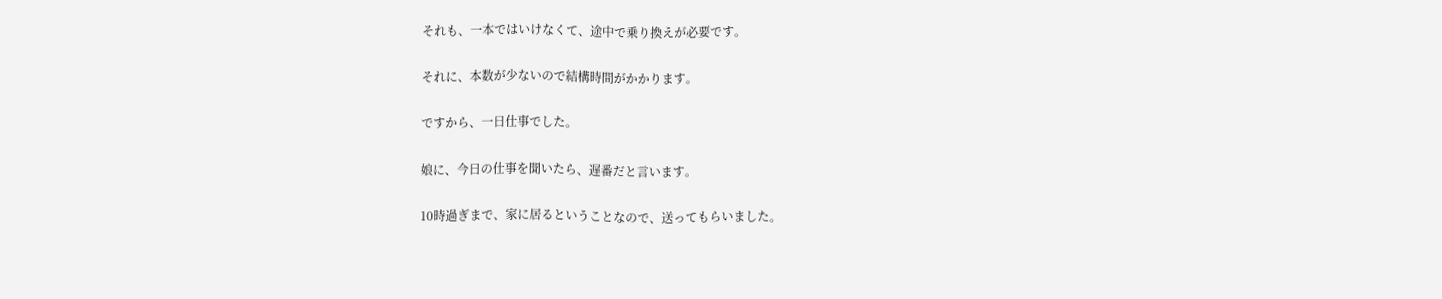それも、一本ではいけなくて、途中で乗り換えが必要です。

それに、本数が少ないので結構時間がかかります。

ですから、一日仕事でした。

娘に、今日の仕事を聞いたら、遅番だと言います。

10時過ぎまで、家に居るということなので、送ってもらいました。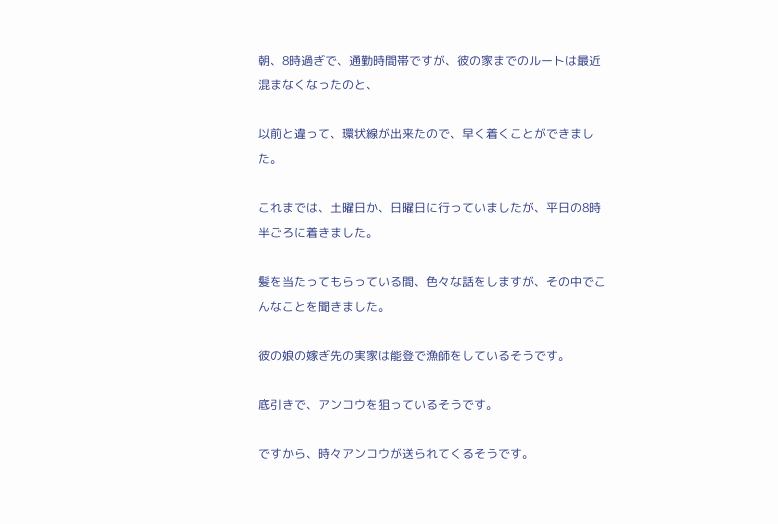朝、8時過ぎで、通勤時間帯ですが、彼の家までのルートは最近混まなくなったのと、

以前と違って、環状線が出来たので、早く着くことができました。

これまでは、土曜日か、日曜日に行っていましたが、平日の8時半ごろに着きました。

髪を当たってもらっている間、色々な話をしますが、その中でこんなことを聞きました。

彼の娘の嫁ぎ先の実家は能登で漁師をしているそうです。

底引きで、アンコウを狙っているそうです。

ですから、時々アンコウが送られてくるそうです。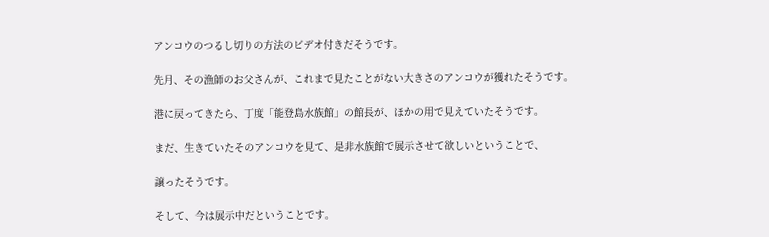アンコウのつるし切りの方法のビデオ付きだそうです。

先月、その漁師のお父さんが、これまで見たことがない大きさのアンコウが獲れたそうです。

港に戻ってきたら、丁度「能登島水族館」の館長が、ほかの用で見えていたそうです。

まだ、生きていたそのアンコウを見て、是非水族館で展示させて欲しいということで、

譲ったそうです。

そして、今は展示中だということです。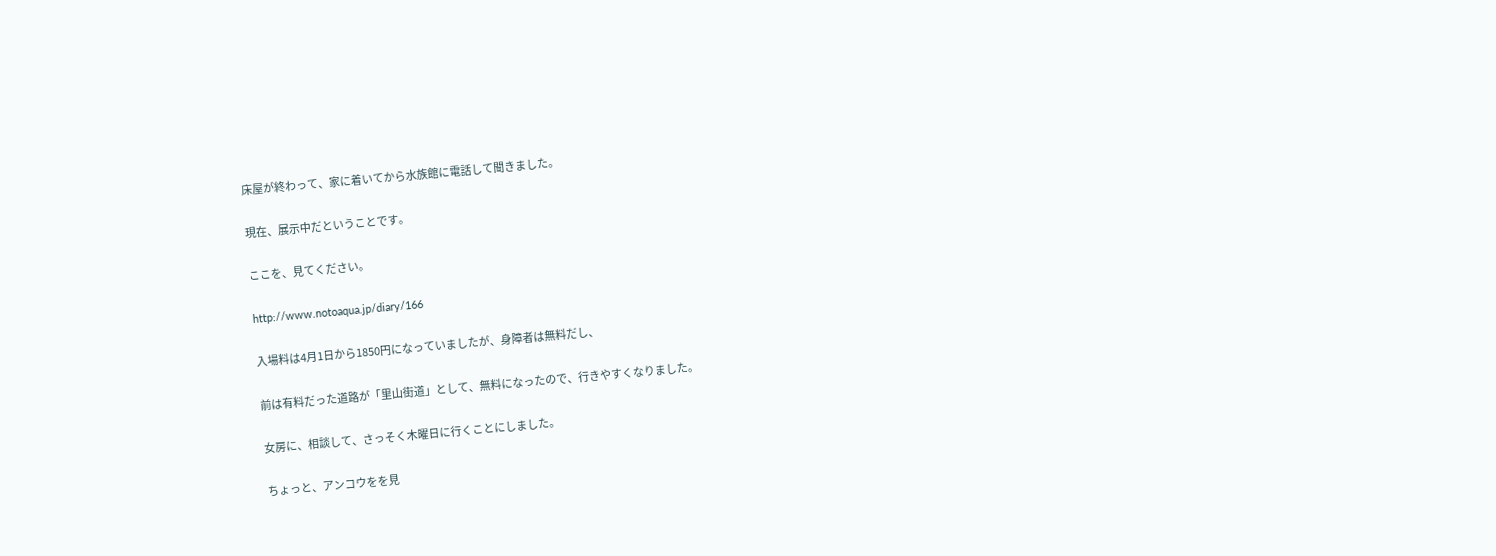床屋が終わって、家に着いてから水族館に電話して聞きました。

現在、展示中だということです。

ここを、見てください。

http://www.notoaqua.jp/diary/166

入場料は4月1日から1850円になっていましたが、身障者は無料だし、

前は有料だった道路が「里山街道」として、無料になったので、行きやすくなりました。

女房に、相談して、さっそく木曜日に行くことにしました。

ちょっと、アンコウをを見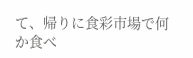て、帰りに食彩市場で何か食べ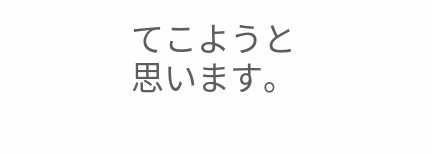てこようと思います。